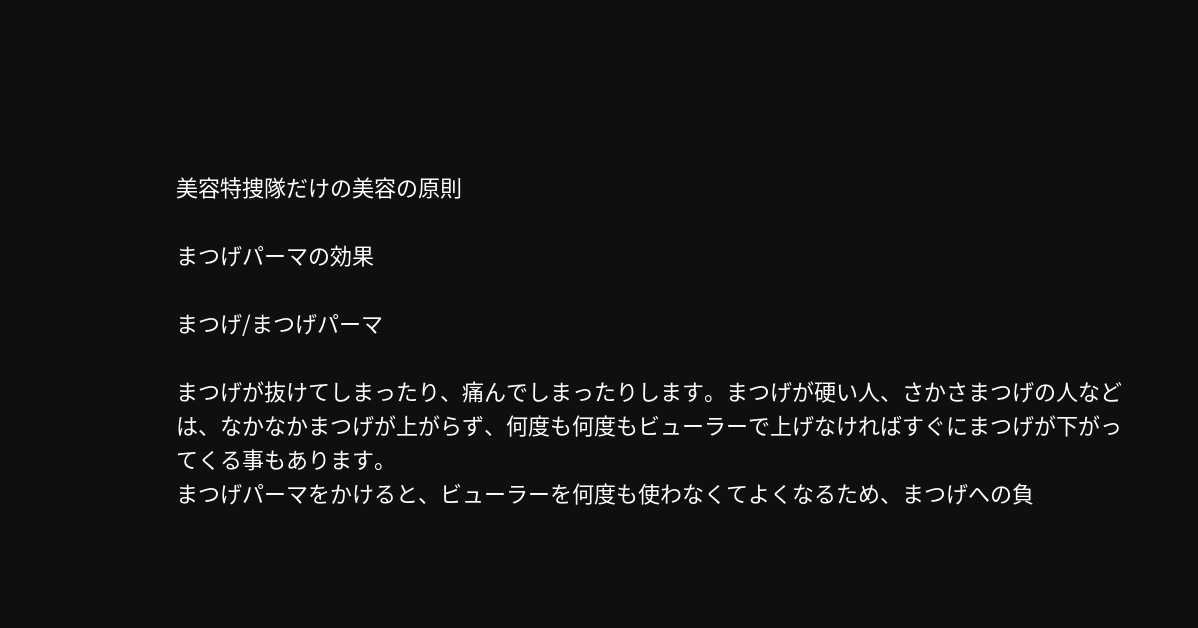美容特捜隊だけの美容の原則

まつげパーマの効果

まつげ/まつげパーマ

まつげが抜けてしまったり、痛んでしまったりします。まつげが硬い人、さかさまつげの人などは、なかなかまつげが上がらず、何度も何度もビューラーで上げなければすぐにまつげが下がってくる事もあります。
まつげパーマをかけると、ビューラーを何度も使わなくてよくなるため、まつげへの負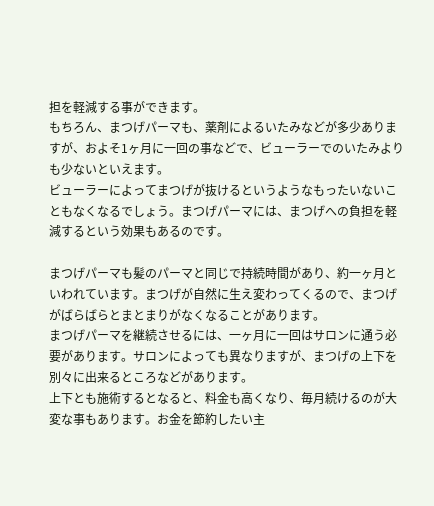担を軽減する事ができます。
もちろん、まつげパーマも、薬剤によるいたみなどが多少ありますが、およそ1ヶ月に一回の事などで、ビューラーでのいたみよりも少ないといえます。
ビューラーによってまつげが抜けるというようなもったいないこともなくなるでしょう。まつげパーマには、まつげへの負担を軽減するという効果もあるのです。

まつげパーマも髪のパーマと同じで持続時間があり、約一ヶ月といわれています。まつげが自然に生え変わってくるので、まつげがばらばらとまとまりがなくなることがあります。
まつげパーマを継続させるには、一ヶ月に一回はサロンに通う必要があります。サロンによっても異なりますが、まつげの上下を別々に出来るところなどがあります。
上下とも施術するとなると、料金も高くなり、毎月続けるのが大変な事もあります。お金を節約したい主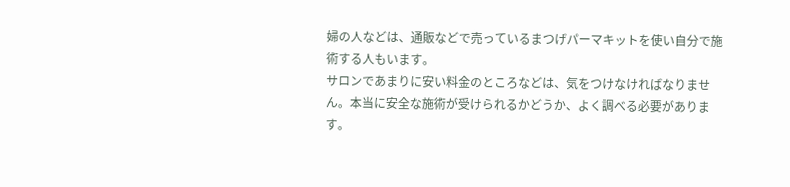婦の人などは、通販などで売っているまつげパーマキットを使い自分で施術する人もいます。
サロンであまりに安い料金のところなどは、気をつけなければなりません。本当に安全な施術が受けられるかどうか、よく調べる必要があります。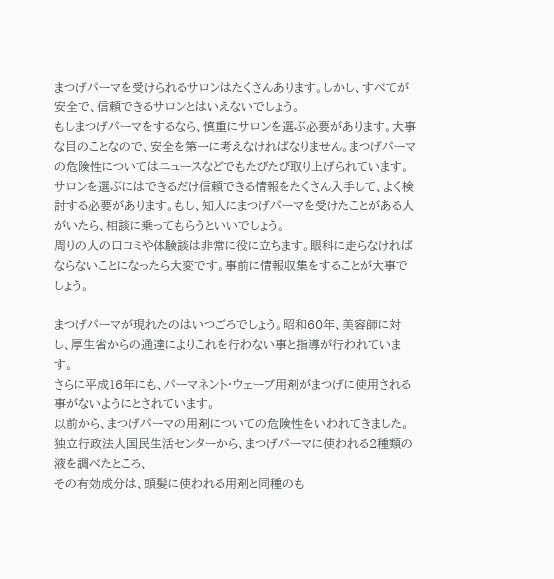まつげパーマを受けられるサロンはたくさんあります。しかし、すべてが安全で、信頼できるサロンとはいえないでしょう。
もしまつげパーマをするなら、慎重にサロンを選ぶ必要があります。大事な目のことなので、安全を第一に考えなければなりません。まつげパーマの危険性についてはニュースなどでもたびたび取り上げられています。
サロンを選ぶにはできるだけ信頼できる情報をたくさん入手して、よく検討する必要があります。もし、知人にまつげパーマを受けたことがある人がいたら、相談に乗ってもらうといいでしょう。
周りの人の口コミや体験談は非常に役に立ちます。眼科に走らなければならないことになったら大変です。事前に情報収集をすることが大事でしょう。

まつげパーマが現れたのはいつごろでしょう。昭和60年、美容師に対し、厚生省からの通達によりこれを行わない事と指導が行われています。
さらに平成16年にも、パーマネント・ウェーブ用剤がまつげに使用される事がないようにとされています。
以前から、まつげパーマの用剤についての危険性をいわれてきました。独立行政法人国民生活センターから、まつげパーマに使われる2種類の液を調べたところ、
その有効成分は、頭髪に使われる用剤と同種のも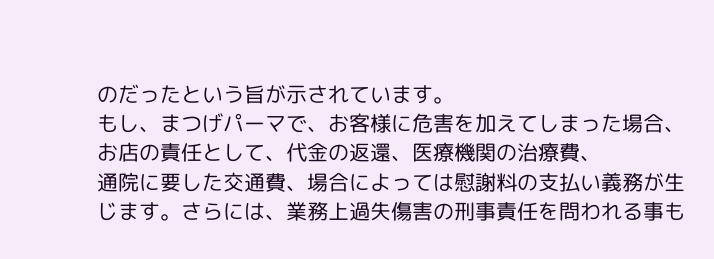のだったという旨が示されています。
もし、まつげパーマで、お客様に危害を加えてしまった場合、お店の責任として、代金の返還、医療機関の治療費、
通院に要した交通費、場合によっては慰謝料の支払い義務が生じます。さらには、業務上過失傷害の刑事責任を問われる事も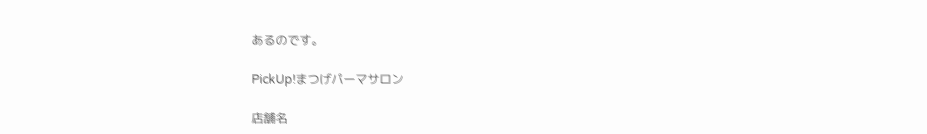あるのです。

PickUp!まつげパーマサロン

店舗名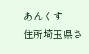あんくす
住所埼玉県さ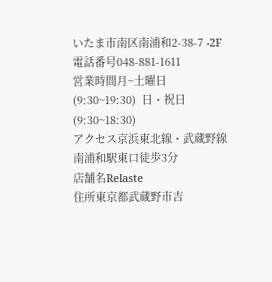いたま市南区南浦和2-38-7 -2F
電話番号048-881-1611
営業時間月~土曜日(9:30~19:30)  日・祝日(9:30~18:30)
アクセス京浜東北線・武蔵野線 南浦和駅東口徒歩3分
店舗名Relaste
住所東京都武蔵野市吉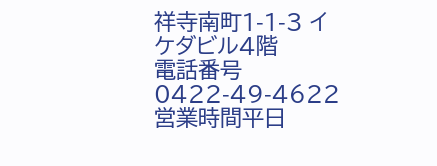祥寺南町1-1-3 イケダビル4階
電話番号0422-49-4622
営業時間平日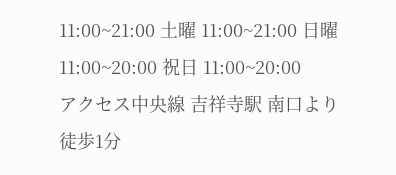11:00~21:00 土曜 11:00~21:00 日曜 11:00~20:00 祝日 11:00~20:00
アクセス中央線 吉祥寺駅 南口より徒歩1分